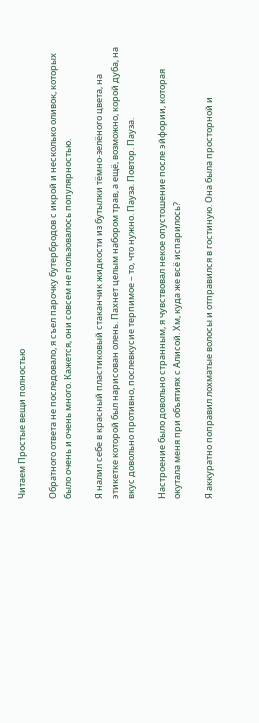Читаем Простые вещи полностью

Обратного ответа не последовало, я съел парочку бутербродов с икрой и несколько оливок, которых было очень и очень много. Кажется, они совсем не пользовалось популярностью.

Я налил себе в красный пластиковый стаканчик жидкости из бутылки тёмно-зелёного цвета, на этикетке которой был нарисован олень. Пахнет целым набором трав, а ещё, возможно, корой дуба, на вкус довольно противно, послевкусие терпимое – то, что нужно. Пауза. Повтор. Пауза.

Настроение было довольно странным, я чувствовал некое опустошение после эйфории, которая окутала меня при объятиях с Алисой. Хм, куда же всё испарилось?

Я аккуратно поправил лохматые волосы и отправился в гостиную. Она была просторной и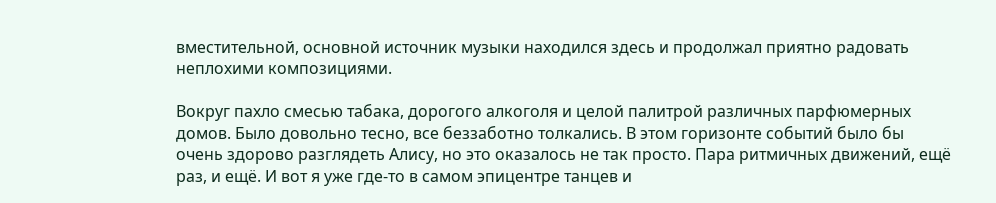вместительной, основной источник музыки находился здесь и продолжал приятно радовать неплохими композициями.

Вокруг пахло смесью табака, дорогого алкоголя и целой палитрой различных парфюмерных домов. Было довольно тесно, все беззаботно толкались. В этом горизонте событий было бы очень здорово разглядеть Алису, но это оказалось не так просто. Пара ритмичных движений, ещё раз, и ещё. И вот я уже где-то в самом эпицентре танцев и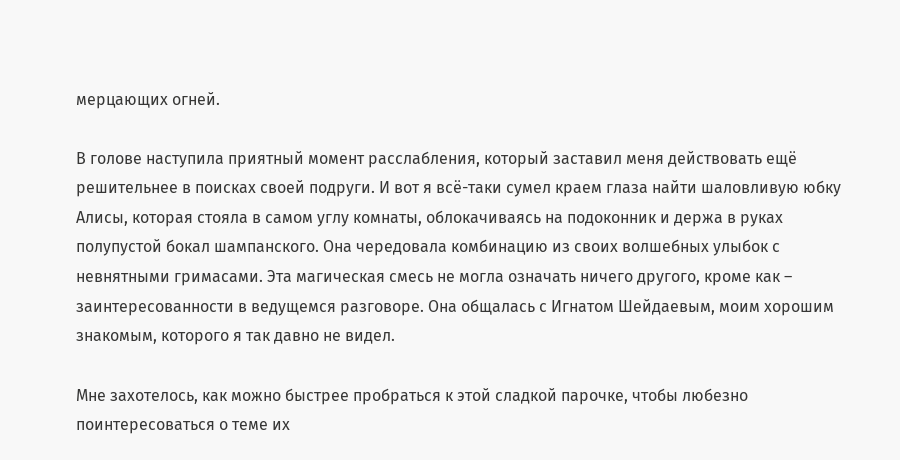мерцающих огней.

В голове наступила приятный момент расслабления, который заставил меня действовать ещё решительнее в поисках своей подруги. И вот я всё-таки сумел краем глаза найти шаловливую юбку Алисы, которая стояла в самом углу комнаты, облокачиваясь на подоконник и держа в руках полупустой бокал шампанского. Она чередовала комбинацию из своих волшебных улыбок с невнятными гримасами. Эта магическая смесь не могла означать ничего другого, кроме как – заинтересованности в ведущемся разговоре. Она общалась с Игнатом Шейдаевым, моим хорошим знакомым, которого я так давно не видел.

Мне захотелось, как можно быстрее пробраться к этой сладкой парочке, чтобы любезно поинтересоваться о теме их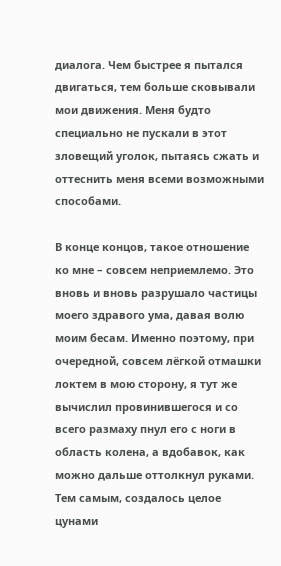диалога. Чем быстрее я пытался двигаться, тем больше сковывали мои движения. Меня будто специально не пускали в этот зловещий уголок, пытаясь сжать и оттеснить меня всеми возможными способами.

В конце концов, такое отношение ко мне – совсем неприемлемо. Это вновь и вновь разрушало частицы моего здравого ума, давая волю моим бесам. Именно поэтому, при очередной, совсем лёгкой отмашки локтем в мою сторону, я тут же вычислил провинившегося и со всего размаху пнул его с ноги в область колена, а вдобавок, как можно дальше оттолкнул руками. Тем самым, создалось целое цунами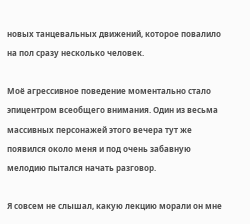новых танцевальных движений, которое повалило на пол сразу несколько человек.

Моё агрессивное поведение моментально стало эпицентром всеобщего внимания. Один из весьма массивных персонажей этого вечера тут же появился около меня и под очень забавную мелодию пытался начать разговор.

Я совсем не слышал, какую лекцию морали он мне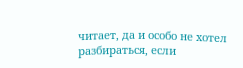читает, да и особо не хотел разбираться, если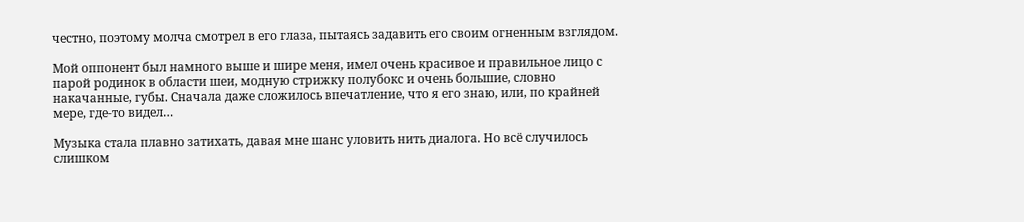честно, поэтому молча смотрел в его глаза, пытаясь задавить его своим огненным взглядом.

Мой оппонент был намного выше и шире меня, имел очень красивое и правильное лицо с парой родинок в области шеи, модную стрижку полубокс и очень большие, словно накачанные, губы. Сначала даже сложилось впечатление, что я его знаю, или, по крайней мере, где-то видел…

Музыка стала плавно затихать, давая мне шанс уловить нить диалога. Но всё случилось слишком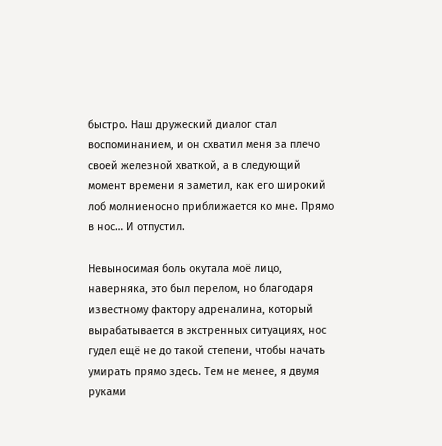быстро. Наш дружеский диалог стал воспоминанием, и он схватил меня за плечо своей железной хваткой, а в следующий момент времени я заметил, как его широкий лоб молниеносно приближается ко мне. Прямо в нос… И отпустил.

Невыносимая боль окутала моё лицо, наверняка, это был перелом, но благодаря известному фактору адреналина, который вырабатывается в экстренных ситуациях, нос гудел ещё не до такой степени, чтобы начать умирать прямо здесь. Тем не менее, я двумя руками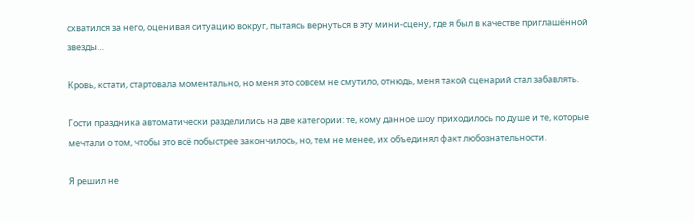схватился за него, оценивая ситуацию вокруг, пытаясь вернуться в эту мини-сцену, где я был в качестве приглашённой звезды…

Кровь, кстати, стартовала моментально, но меня это совсем не смутило, отнюдь, меня такой сценарий стал забавлять.

Гости праздника автоматически разделились на две категории: те, кому данное шоу приходилось по душе и те, которые мечтали о том, чтобы это всё побыстрее закончилось, но, тем не менее, их объединял факт любознательности.

Я решил не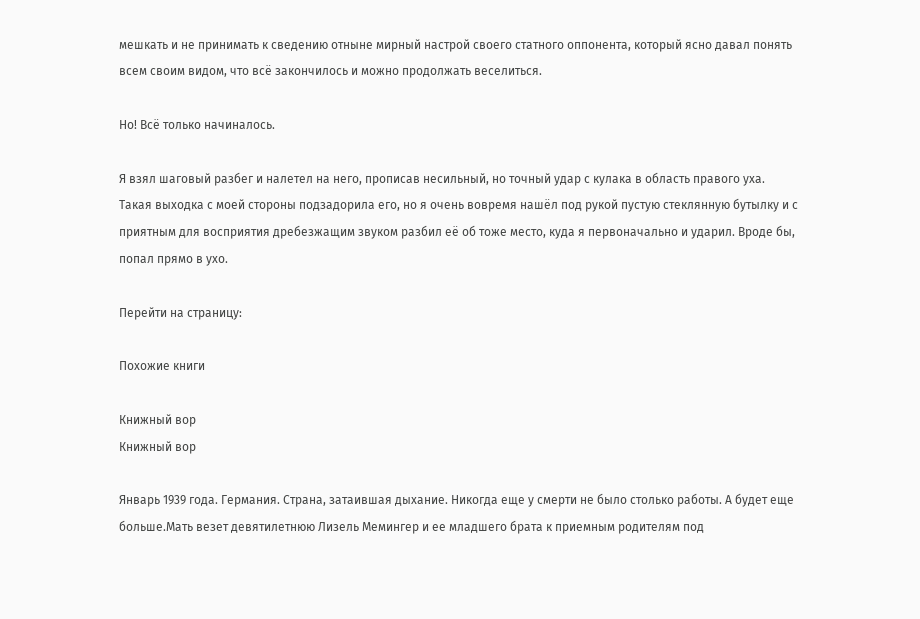мешкать и не принимать к сведению отныне мирный настрой своего статного оппонента, который ясно давал понять всем своим видом, что всё закончилось и можно продолжать веселиться.

Но! Всё только начиналось.

Я взял шаговый разбег и налетел на него, прописав несильный, но точный удар с кулака в область правого уха. Такая выходка с моей стороны подзадорила его, но я очень вовремя нашёл под рукой пустую стеклянную бутылку и с приятным для восприятия дребезжащим звуком разбил её об тоже место, куда я первоначально и ударил. Вроде бы, попал прямо в ухо.

Перейти на страницу:

Похожие книги

Книжный вор
Книжный вор

Январь 1939 года. Германия. Страна, затаившая дыхание. Никогда еще у смерти не было столько работы. А будет еще больше.Мать везет девятилетнюю Лизель Мемингер и ее младшего брата к приемным родителям под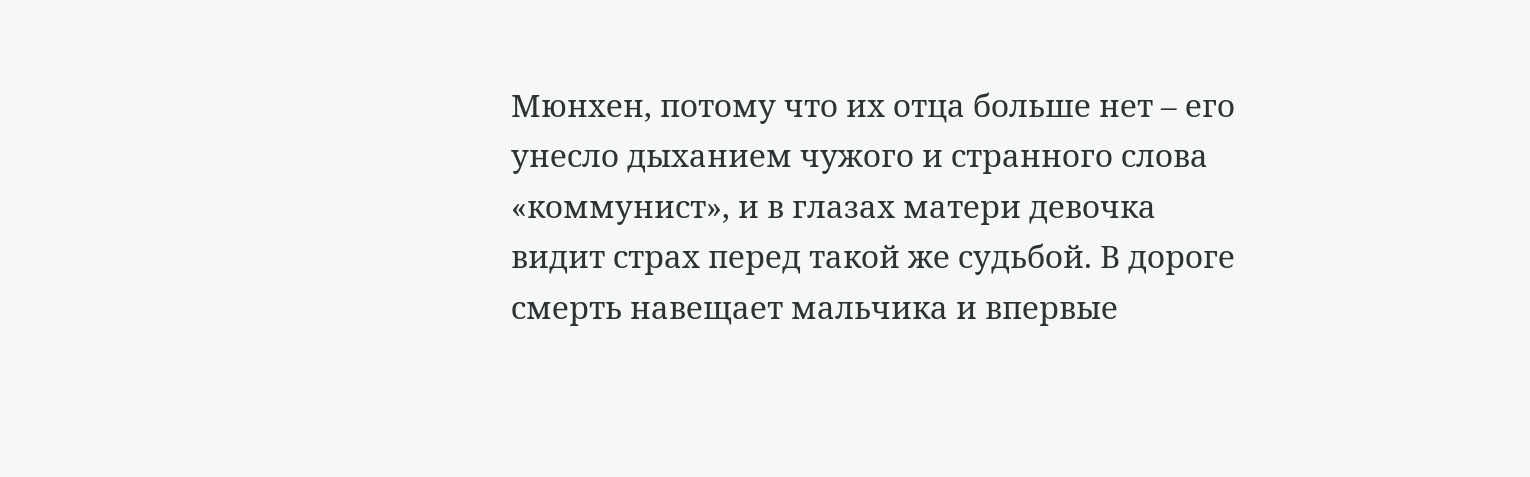Мюнхен, потому что их отца больше нет – его унесло дыханием чужого и странного слова «коммунист», и в глазах матери девочка видит страх перед такой же судьбой. В дороге смерть навещает мальчика и впервые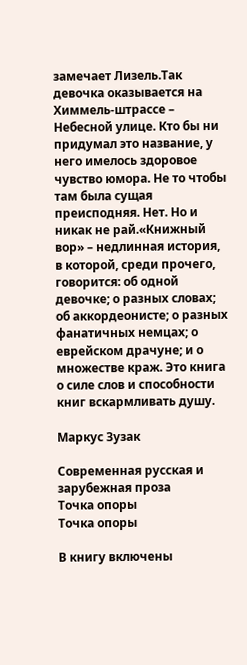замечает Лизель.Так девочка оказывается на Химмель-штрассе – Небесной улице. Кто бы ни придумал это название, у него имелось здоровое чувство юмора. Не то чтобы там была сущая преисподняя. Нет. Но и никак не рай.«Книжный вор» – недлинная история, в которой, среди прочего, говорится: об одной девочке; о разных словах; об аккордеонисте; о разных фанатичных немцах; о еврейском драчуне; и о множестве краж. Это книга о силе слов и способности книг вскармливать душу.

Маркус Зузак

Современная русская и зарубежная проза
Точка опоры
Точка опоры

В книгу включены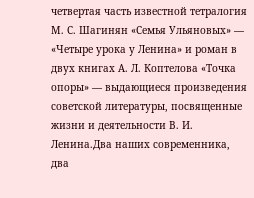четвертая часть известной тетралогия М. С. Шагинян «Семья Ульяновых» — «Четыре урока у Ленина» и роман в двух книгах А. Л. Коптелова «Точка опоры» — выдающиеся произведения советской литературы, посвященные жизни и деятельности В. И. Ленина.Два наших современника, два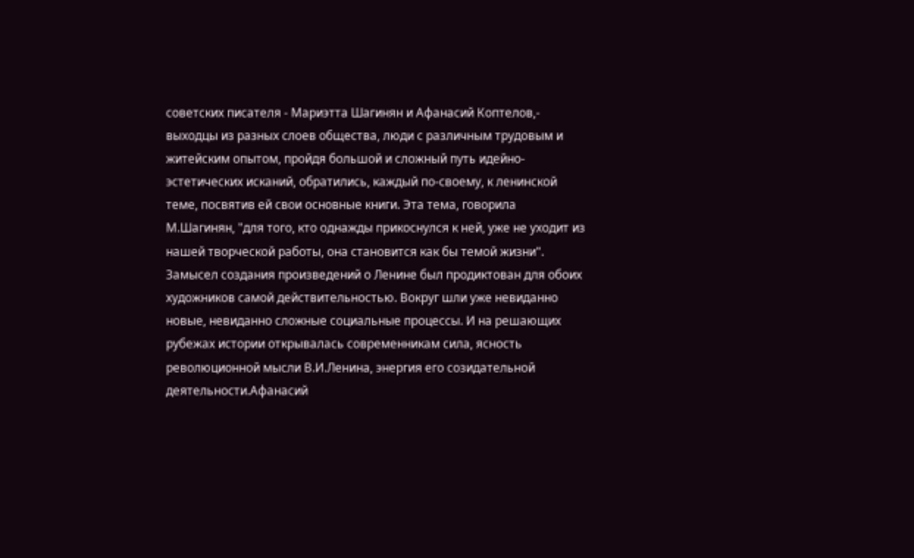советских писателя - Мариэтта Шагинян и Афанасий Коптелов,- выходцы из разных слоев общества, люди с различным трудовым и житейским опытом, пройдя большой и сложный путь идейно-эстетических исканий, обратились, каждый по-своему, к ленинской теме, посвятив ей свои основные книги. Эта тема, говорила М.Шагинян, "для того, кто однажды прикоснулся к ней, уже не уходит из нашей творческой работы, она становится как бы темой жизни". Замысел создания произведений о Ленине был продиктован для обоих художников самой действительностью. Вокруг шли уже невиданно новые, невиданно сложные социальные процессы. И на решающих рубежах истории открывалась современникам сила, ясность революционной мысли В.И.Ленина, энергия его созидательной деятельности.Афанасий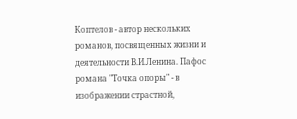Коптелов - автор нескольких романов, посвященных жизни и деятельности В.И.Ленина. Пафос романа "Точка опоры" - в изображении страстной,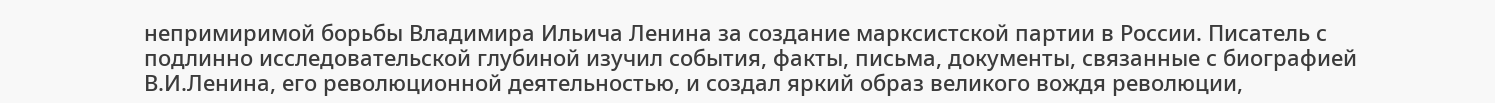непримиримой борьбы Владимира Ильича Ленина за создание марксистской партии в России. Писатель с подлинно исследовательской глубиной изучил события, факты, письма, документы, связанные с биографией В.И.Ленина, его революционной деятельностью, и создал яркий образ великого вождя революции,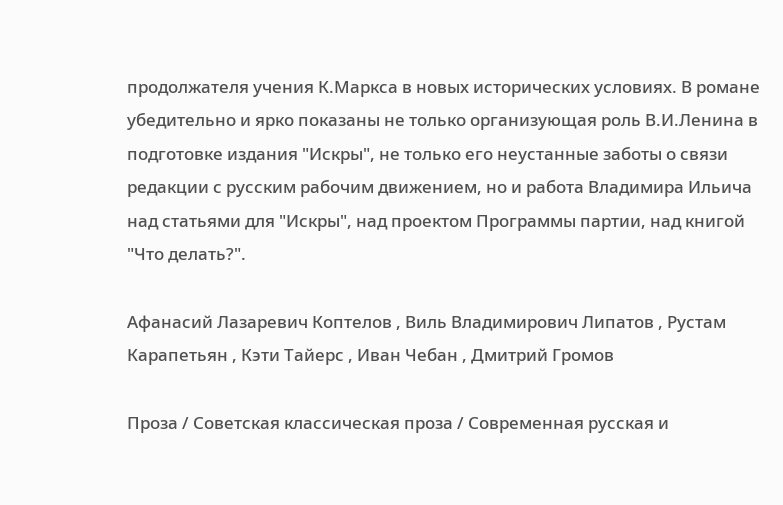продолжателя учения К.Маркса в новых исторических условиях. В романе убедительно и ярко показаны не только организующая роль В.И.Ленина в подготовке издания "Искры", не только его неустанные заботы о связи редакции с русским рабочим движением, но и работа Владимира Ильича над статьями для "Искры", над проектом Программы партии, над книгой "Что делать?".

Афанасий Лазаревич Коптелов , Виль Владимирович Липатов , Рустам Карапетьян , Кэти Тайерс , Иван Чебан , Дмитрий Громов

Проза / Советская классическая проза / Современная русская и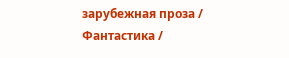зарубежная проза / Фантастика /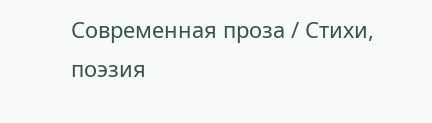Современная проза / Cтихи, поэзия